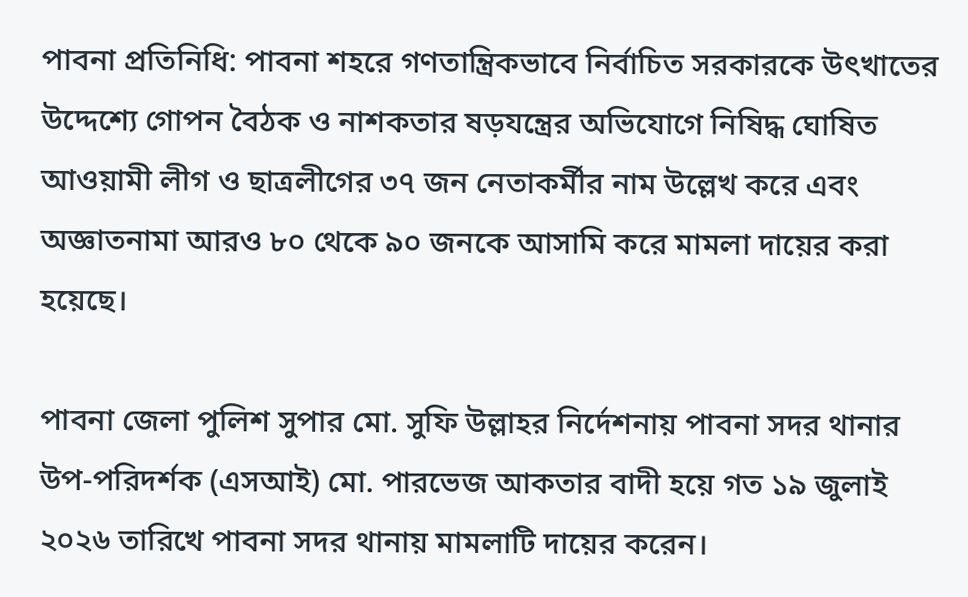পাবনা প্রতিনিধি: পাবনা শহরে গণতান্ত্রিকভাবে নির্বাচিত সরকারকে উৎখাতের উদ্দেশ্যে গোপন বৈঠক ও নাশকতার ষড়যন্ত্রের অভিযোগে নিষিদ্ধ ঘোষিত আওয়ামী লীগ ও ছাত্রলীগের ৩৭ জন নেতাকর্মীর নাম উল্লেখ করে এবং অজ্ঞাতনামা আরও ৮০ থেকে ৯০ জনকে আসামি করে মামলা দায়ের করা হয়েছে।

পাবনা জেলা পুলিশ সুপার মো. সুফি উল্লাহর নির্দেশনায় পাবনা সদর থানার উপ-পরিদর্শক (এসআই) মো. পারভেজ আকতার বাদী হয়ে গত ১৯ জুলাই ২০২৬ তারিখে পাবনা সদর থানায় মামলাটি দায়ের করেন।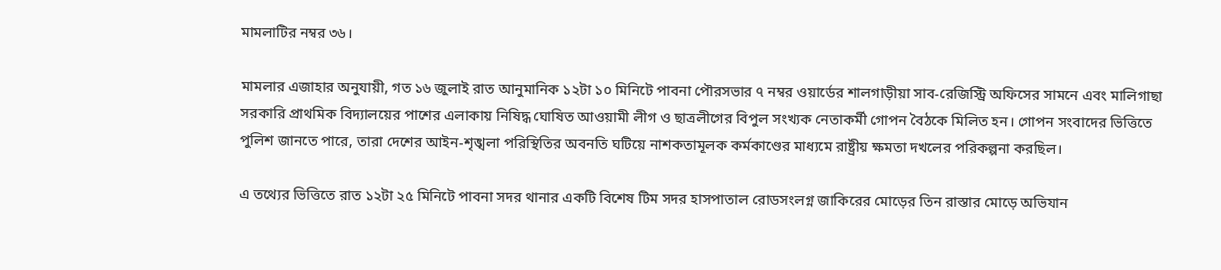মামলাটির নম্বর ৩৬।

মামলার এজাহার অনুযায়ী, গত ১৬ জুলাই রাত আনুমানিক ১২টা ১০ মিনিটে পাবনা পৌরসভার ৭ নম্বর ওয়ার্ডের শালগাড়ীয়া সাব-রেজিস্ট্রি অফিসের সামনে এবং মালিগাছা সরকারি প্রাথমিক বিদ্যালয়ের পাশের এলাকায় নিষিদ্ধ ঘোষিত আওয়ামী লীগ ও ছাত্রলীগের বিপুল সংখ্যক নেতাকর্মী গোপন বৈঠকে মিলিত হন। গোপন সংবাদের ভিত্তিতে পুলিশ জানতে পারে, তারা দেশের আইন-শৃঙ্খলা পরিস্থিতির অবনতি ঘটিয়ে নাশকতামূলক কর্মকাণ্ডের মাধ্যমে রাষ্ট্রীয় ক্ষমতা দখলের পরিকল্পনা করছিল।

এ তথ্যের ভিত্তিতে রাত ১২টা ২৫ মিনিটে পাবনা সদর থানার একটি বিশেষ টিম সদর হাসপাতাল রোডসংলগ্ন জাকিরের মোড়ের তিন রাস্তার মোড়ে অভিযান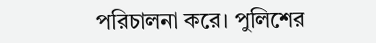পরিচালনা করে। পুলিশের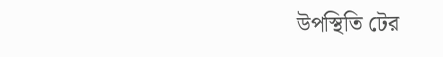উপস্থিতি টের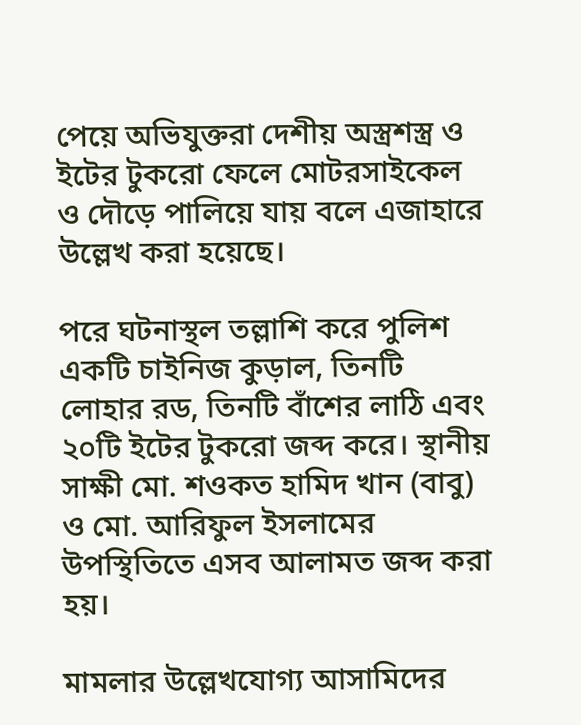পেয়ে অভিযুক্তরা দেশীয় অস্ত্রশস্ত্র ও ইটের টুকরো ফেলে মোটরসাইকেল ও দৌড়ে পালিয়ে যায় বলে এজাহারে উল্লেখ করা হয়েছে।

পরে ঘটনাস্থল তল্লাশি করে পুলিশ একটি চাইনিজ কুড়াল, তিনটি লোহার রড, তিনটি বাঁশের লাঠি এবং ২০টি ইটের টুকরো জব্দ করে। স্থানীয় সাক্ষী মো. শওকত হামিদ খান (বাবু) ও মো. আরিফুল ইসলামের উপস্থিতিতে এসব আলামত জব্দ করা হয়।

মামলার উল্লেখযোগ্য আসামিদের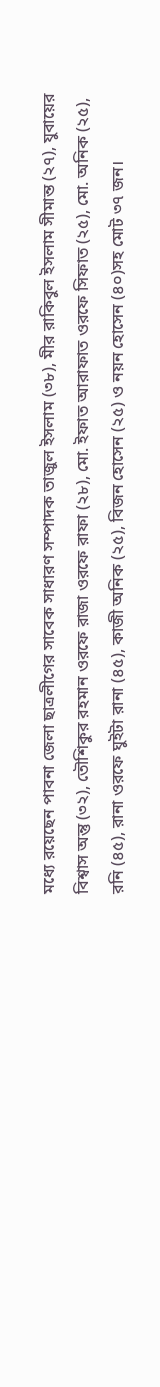মধ্যে রয়েছেন পাবনা জেলা ছাত্রলীগের সাবেক সাধারণ সম্পাদক তাজুল ইসলাম (৩৮), মীর রাকিবুল ইসলাম সীমান্ত (২৭), যুবায়ের বিশ্বাস অন্তু (৩২), তৌশিকুর রহমান ওরফে রাজা ওরফে রাফা (২৮), মো. ইফাত আরাফাত ওরফে সিফাত (২৫), মো. অনিক (২৫), রনি (৪৫), রানা ওরফে ঘুইটা রানা (৪৫), কাজী অনিক (২৫), বিজন হোসেন (২৫) ও নয়ন হোসেন (৪০)সহ মোট ৩৭ জন।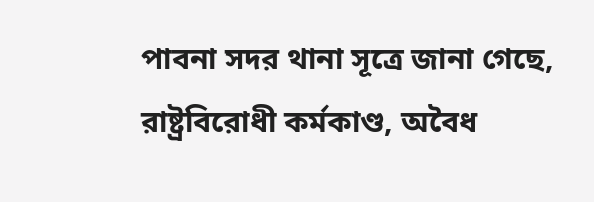পাবনা সদর থানা সূত্রে জানা গেছে, রাষ্ট্রবিরোধী কর্মকাণ্ড, অবৈধ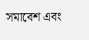সমাবেশ এবং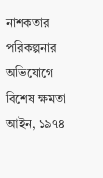নাশকতার পরিকল্পনার অভিযোগে বিশেষ ক্ষমতা আইন, ১৯৭৪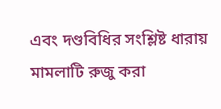এবং দণ্ডবিধির সংশ্লিষ্ট ধারায় মামলাটি রুজু করা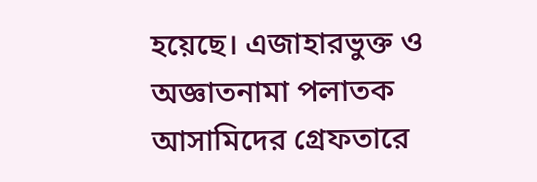হয়েছে। এজাহারভুক্ত ও অজ্ঞাতনামা পলাতক আসামিদের গ্রেফতারে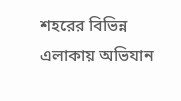শহরের বিভিন্ন এলাকায় অভিযান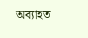অব্যাহত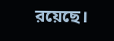রয়েছে।